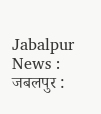Jabalpur News : जबलपुर :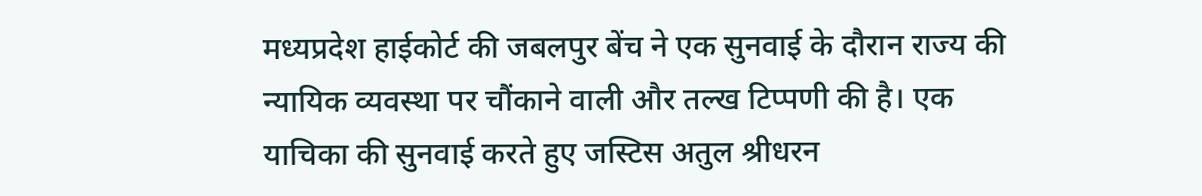मध्यप्रदेश हाईकोर्ट की जबलपुर बेंच ने एक सुनवाई के दौरान राज्य की न्यायिक व्यवस्था पर चौंकाने वाली और तल्ख टिप्पणी की है। एक याचिका की सुनवाई करते हुए जस्टिस अतुल श्रीधरन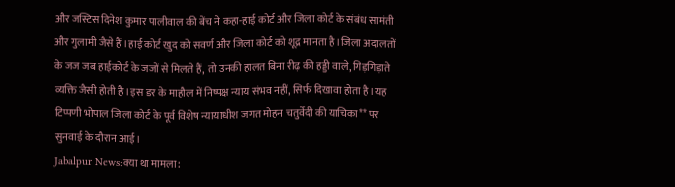और जस्टिस दिनेश कुमार पालीवाल की बेंच ने कहा-हाई कोर्ट और जिला कोर्ट के संबंध सामंती और गुलामी जैसे हैं।हाई कोर्ट खुद को सवर्ण और जिला कोर्ट को शूद्र मानता है।जिला अदालतों के जज जब हाईकोर्ट के जजों से मिलते हैं, तो उनकी हालत बिना रीढ़ की हड्डी वाले, गिड़गिड़ाते व्यक्ति जैसी होती है।इस डर के माहौल में निष्पक्ष न्याय संभव नहीं, सिर्फ दिखावा होता है।यह टिप्पणी भोपाल जिला कोर्ट के पूर्व विशेष न्यायाधीश जगत मोहन चतुर्वेदी की याचिका** पर सुनवाई के दौरान आई।
Jabalpur News:क्या था मामला: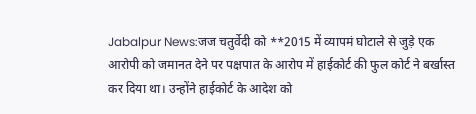Jabalpur News:जज चतुर्वेदी को **2015 में व्यापमं घोटाले से जुड़े एक आरोपी को जमानत देने पर पक्षपात के आरोप में हाईकोर्ट की फुल कोर्ट ने बर्खास्त कर दिया था। उन्होंने हाईकोर्ट के आदेश को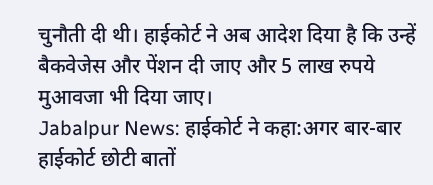चुनौती दी थी। हाईकोर्ट ने अब आदेश दिया है कि उन्हें बैकवेजेस और पेंशन दी जाए और 5 लाख रुपये मुआवजा भी दिया जाए।
Jabalpur News: हाईकोर्ट ने कहा:अगर बार-बार हाईकोर्ट छोटी बातों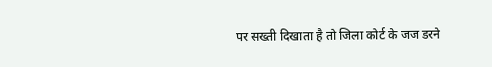पर सख्ती दिखाता है तो जिला कोर्ट के जज डरने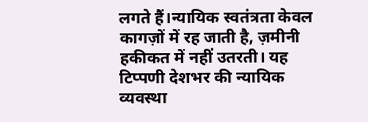लगते हैं।न्यायिक स्वतंत्रता केवल कागज़ों में रह जाती है, ज़मीनी हकीकत में नहीं उतरती। यह टिप्पणी देशभर की न्यायिक व्यवस्था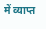में व्याप्त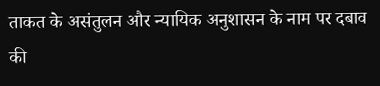ताकत के असंतुलन और न्यायिक अनुशासन के नाम पर दबाव की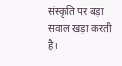संस्कृति पर बड़ा सवाल खड़ा करती है।